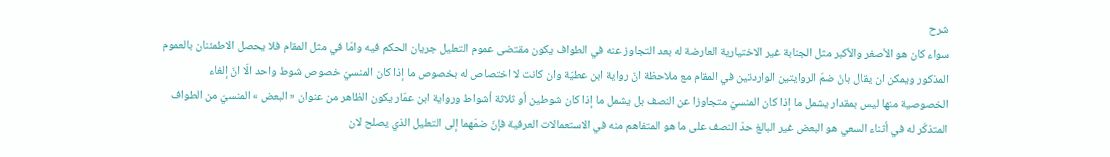شرح
سواء كان هو الأصغر والأكبر مثل الجنابة غير الاختيارية العارضة له بعد التجاوز عنه في الطواف يكون مقتضى عموم التعليل جريان الحكم فيه وامّا في مثل المقام فلا يحصل الاطمئنان بالعموم المذكور ويمكن ان يقال بانّ ضمّ الروايتين الواردتين في المقام مع ملاحظة انّ رواية ابن عطيّة وان كانت لا اختصاص له بخصوص ما إذا كان المنسيّ خصوص شوط واحد الّا انّ إلغاء الخصوصية منها ليس بمقدار يشمل ما إذا كان المنسيّ متجاوزا عن النصف بل يشمل ما إذا كان شوطين أو ثلاثة أشواط ورواية ابن عمّار يكون الظاهر من عنوان « البعض » المنسيّ من الطواف المتذكّر له في أثناء السعي هو البعض غير البالغ حدّ النصف على ما هو المتفاهم منه في الاستعمالات العرفية فإنّ ضمّهما إلى التعليل الذي يصلح لان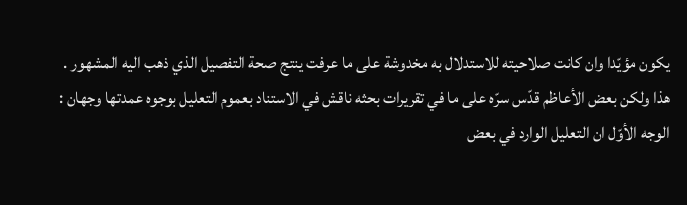يكون مؤيّدا وان كانت صلاحيته للاستدلال به مخدوشة على ما عرفت ينتج صحة التفصيل الذي ذهب اليه المشهور .
هذا ولكن بعض الأعاظم قدّس سرّه على ما في تقريرات بحثه ناقش في الاستناد بعموم التعليل بوجوه عمدتها وجهان :
الوجه الأوّل ان التعليل الوارد في بعض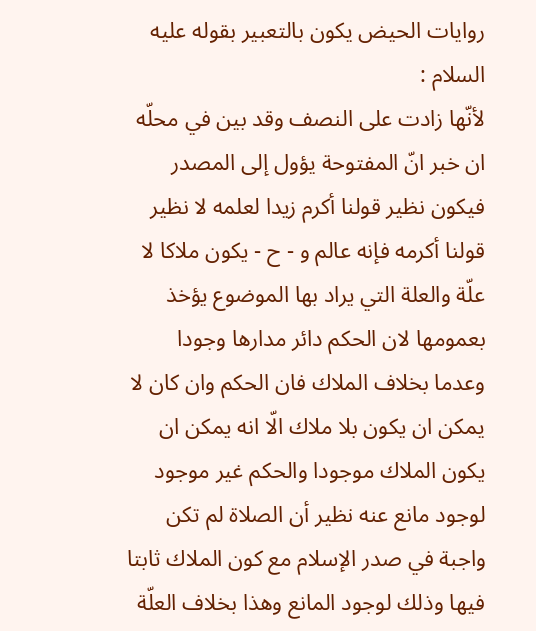روايات الحيض يكون بالتعبير بقوله عليه السلام :
لأنّها زادت على النصف وقد بين في محلّه ان خبر انّ المفتوحة يؤول إلى المصدر فيكون نظير قولنا أكرم زيدا لعلمه لا نظير قولنا أكرمه فإنه عالم و - ح - يكون ملاكا لا علّة والعلة التي يراد بها الموضوع يؤخذ بعمومها لان الحكم دائر مدارها وجودا وعدما بخلاف الملاك فان الحكم وان كان لا يمكن ان يكون بلا ملاك الّا انه يمكن ان يكون الملاك موجودا والحكم غير موجود لوجود مانع عنه نظير أن الصلاة لم تكن واجبة في صدر الإسلام مع كون الملاك ثابتا فيها وذلك لوجود المانع وهذا بخلاف العلّة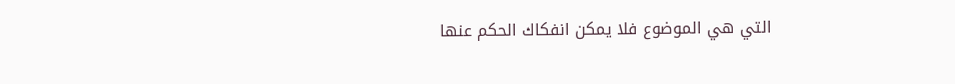التي هي الموضوع فلا يمكن انفكاك الحكم عنها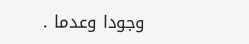وجودا وعدما .